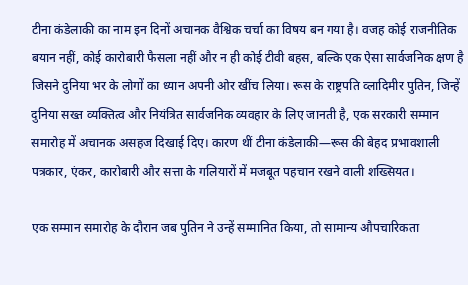टीना कंडेलाकी का नाम इन दिनों अचानक वैश्विक चर्चा का विषय बन गया है। वजह कोई राजनीतिक बयान नहीं, कोई कारोबारी फैसला नहीं और न ही कोई टीवी बहस, बल्कि एक ऐसा सार्वजनिक क्षण है जिसने दुनिया भर के लोगों का ध्यान अपनी ओर खींच लिया। रूस के राष्ट्रपति व्लादिमीर पुतिन, जिन्हें दुनिया सख्त व्यक्तित्व और नियंत्रित सार्वजनिक व्यवहार के लिए जानती है, एक सरकारी सम्मान समारोह में अचानक असहज दिखाई दिए। कारण थीं टीना कंडेलाकी—रूस की बेहद प्रभावशाली पत्रकार, एंकर, कारोबारी और सत्ता के गलियारों में मजबूत पहचान रखने वाली शख्सियत।

एक सम्मान समारोह के दौरान जब पुतिन ने उन्हें सम्मानित किया, तो सामान्य औपचारिकता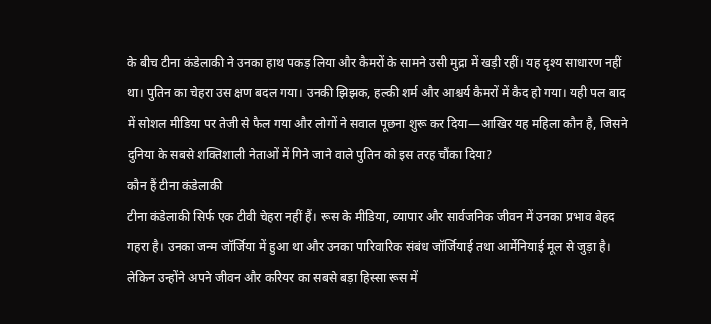के बीच टीना कंडेलाकी ने उनका हाथ पकड़ लिया और कैमरों के सामने उसी मुद्रा में खड़ी रहीं। यह दृश्य साधारण नहीं था। पुतिन का चेहरा उस क्षण बदल गया। उनकी झिझक, हल्की शर्म और आश्चर्य कैमरों में कैद हो गया। यही पल बाद में सोशल मीडिया पर तेजी से फैल गया और लोगों ने सवाल पूछना शुरू कर दिया—आखिर यह महिला कौन है, जिसने दुनिया के सबसे शक्तिशाली नेताओं में गिने जाने वाले पुतिन को इस तरह चौंका दिया?
कौन हैं टीना कंडेलाकी
टीना कंडेलाकी सिर्फ एक टीवी चेहरा नहीं हैं। रूस के मीडिया, व्यापार और सार्वजनिक जीवन में उनका प्रभाव बेहद गहरा है। उनका जन्म जॉर्जिया में हुआ था और उनका पारिवारिक संबंध जॉर्जियाई तथा आर्मेनियाई मूल से जुड़ा है। लेकिन उन्होंने अपने जीवन और करियर का सबसे बड़ा हिस्सा रूस में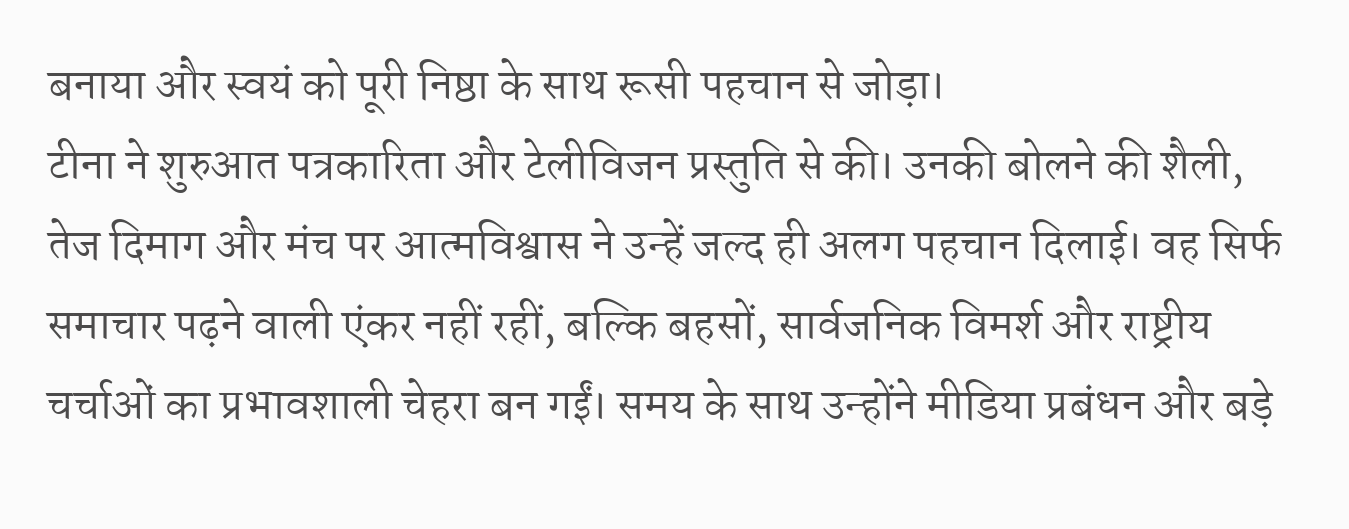बनाया और स्वयं को पूरी निष्ठा के साथ रूसी पहचान से जोड़ा।
टीना ने शुरुआत पत्रकारिता और टेलीविजन प्रस्तुति से की। उनकी बोलने की शैली, तेज दिमाग और मंच पर आत्मविश्वास ने उन्हें जल्द ही अलग पहचान दिलाई। वह सिर्फ समाचार पढ़ने वाली एंकर नहीं रहीं, बल्कि बहसों, सार्वजनिक विमर्श और राष्ट्रीय चर्चाओं का प्रभावशाली चेहरा बन गईं। समय के साथ उन्होंने मीडिया प्रबंधन और बड़े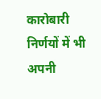कारोबारी निर्णयों में भी अपनी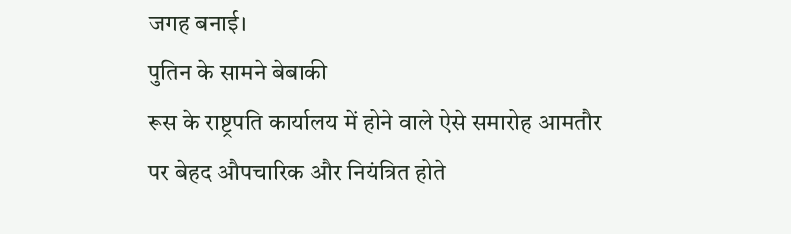जगह बनाई।
पुतिन के सामने बेबाकी
रूस के राष्ट्रपति कार्यालय में होने वाले ऐसे समारोह आमतौर पर बेहद औपचारिक और नियंत्रित होते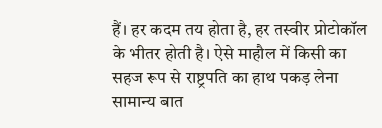हैं। हर कदम तय होता है, हर तस्वीर प्रोटोकॉल के भीतर होती है। ऐसे माहौल में किसी का सहज रूप से राष्ट्रपति का हाथ पकड़ लेना सामान्य बात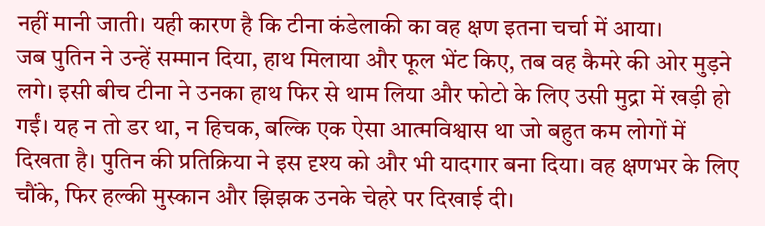नहीं मानी जाती। यही कारण है कि टीना कंडेलाकी का वह क्षण इतना चर्चा में आया।
जब पुतिन ने उन्हें सम्मान दिया, हाथ मिलाया और फूल भेंट किए, तब वह कैमरे की ओर मुड़ने लगे। इसी बीच टीना ने उनका हाथ फिर से थाम लिया और फोटो के लिए उसी मुद्रा में खड़ी हो गईं। यह न तो डर था, न हिचक, बल्कि एक ऐसा आत्मविश्वास था जो बहुत कम लोगों में दिखता है। पुतिन की प्रतिक्रिया ने इस दृश्य को और भी यादगार बना दिया। वह क्षणभर के लिए चौंके, फिर हल्की मुस्कान और झिझक उनके चेहरे पर दिखाई दी।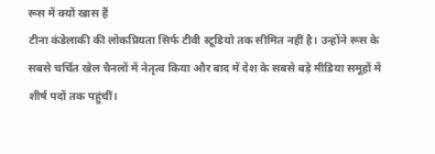रूस में क्यों खास हैं
टीना कंडेलाकी की लोकप्रियता सिर्फ टीवी स्टूडियो तक सीमित नहीं है। उन्होंने रूस के सबसे चर्चित खेल चैनलों में नेतृत्व किया और बाद में देश के सबसे बड़े मीडिया समूहों में शीर्ष पदों तक पहुंचीं।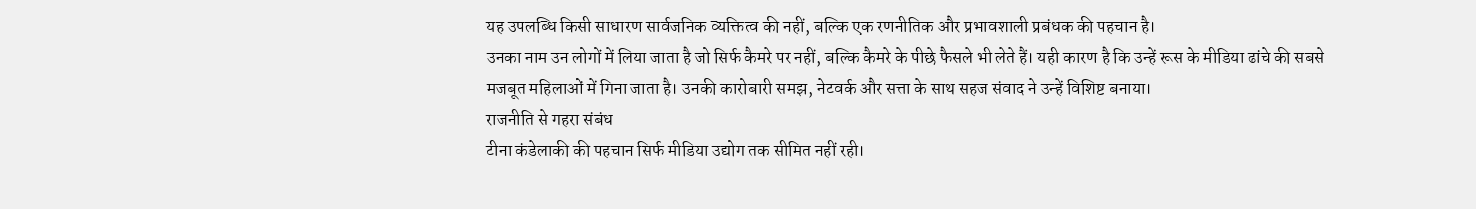यह उपलब्धि किसी साधारण सार्वजनिक व्यक्तित्व की नहीं, बल्कि एक रणनीतिक और प्रभावशाली प्रबंधक की पहचान है।
उनका नाम उन लोगों में लिया जाता है जो सिर्फ कैमरे पर नहीं, बल्कि कैमरे के पीछे फैसले भी लेते हैं। यही कारण है कि उन्हें रूस के मीडिया ढांचे की सबसे मजबूत महिलाओं में गिना जाता है। उनकी कारोबारी समझ, नेटवर्क और सत्ता के साथ सहज संवाद ने उन्हें विशिष्ट बनाया।
राजनीति से गहरा संबंध
टीना कंडेलाकी की पहचान सिर्फ मीडिया उद्योग तक सीमित नहीं रही।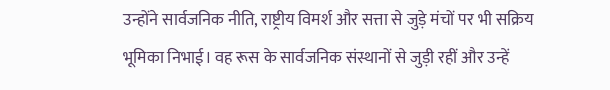उन्होंने सार्वजनिक नीति, राष्ट्रीय विमर्श और सत्ता से जुड़े मंचों पर भी सक्रिय भूमिका निभाई। वह रूस के सार्वजनिक संस्थानों से जुड़ी रहीं और उन्हें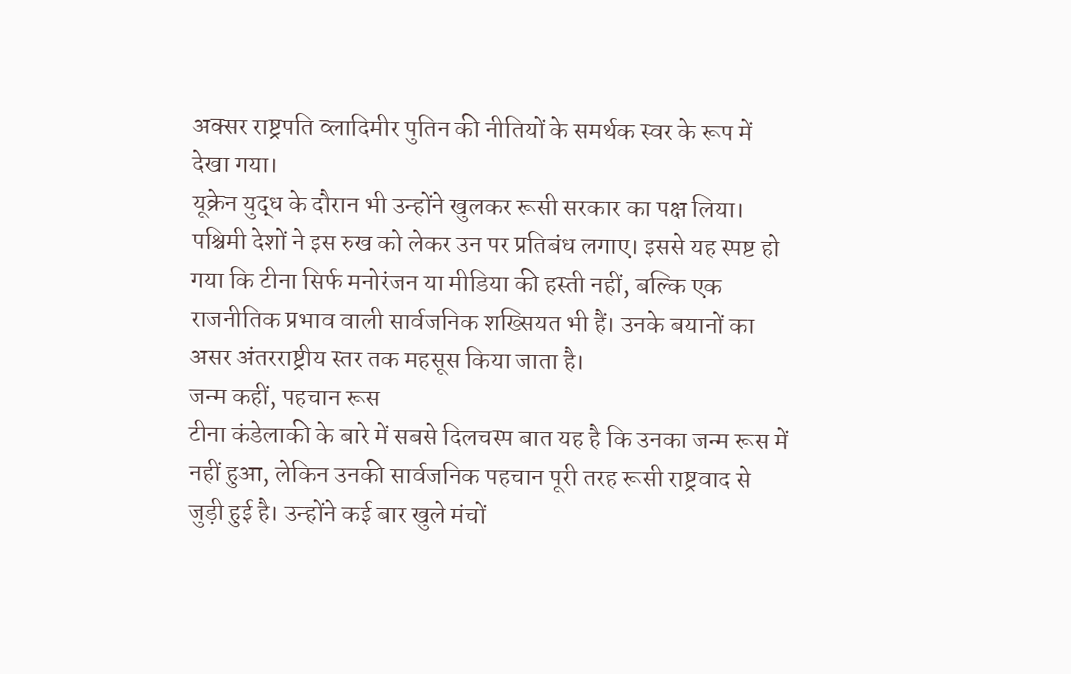अक्सर राष्ट्रपति व्लादिमीर पुतिन की नीतियों के समर्थक स्वर के रूप में देखा गया।
यूक्रेन युद्ध के दौरान भी उन्होंने खुलकर रूसी सरकार का पक्ष लिया। पश्चिमी देशों ने इस रुख को लेकर उन पर प्रतिबंध लगाए। इससे यह स्पष्ट हो गया कि टीना सिर्फ मनोरंजन या मीडिया की हस्ती नहीं, बल्कि एक राजनीतिक प्रभाव वाली सार्वजनिक शख्सियत भी हैं। उनके बयानों का असर अंतरराष्ट्रीय स्तर तक महसूस किया जाता है।
जन्म कहीं, पहचान रूस
टीना कंडेलाकी के बारे में सबसे दिलचस्प बात यह है कि उनका जन्म रूस में नहीं हुआ, लेकिन उनकी सार्वजनिक पहचान पूरी तरह रूसी राष्ट्रवाद से जुड़ी हुई है। उन्होंने कई बार खुले मंचों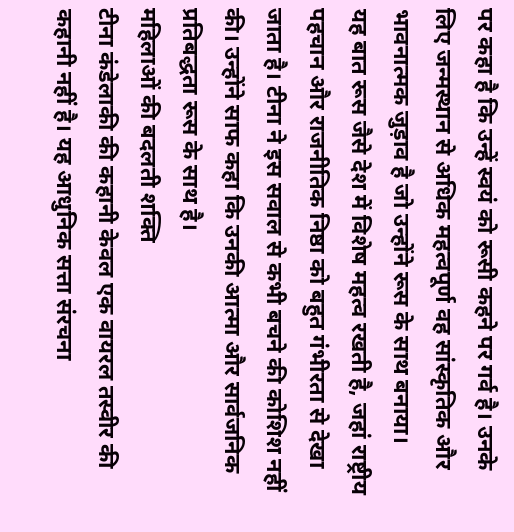पर कहा है कि उन्हें स्वयं को रूसी कहने पर गर्व है। उनके लिए जन्मस्थान से अधिक महत्वपूर्ण वह सांस्कृतिक और भावनात्मक जुड़ाव है जो उन्होंने रूस के साथ बनाया।
यह बात रूस जैसे देश में विशेष महत्व रखती है, जहां राष्ट्रीय पहचान और राजनीतिक निष्ठा को बहुत गंभीरता से देखा जाता है। टीना ने इस सवाल से कभी बचने की कोशिश नहीं की। उन्होंने साफ कहा कि उनकी आत्मा और सार्वजनिक प्रतिबद्धता रूस के साथ है।
महिलाओं की बदलती शक्ति
टीना कंडेलाकी की कहानी केवल एक वायरल तस्वीर की कहानी नहीं है। यह आधुनिक सत्ता संरचना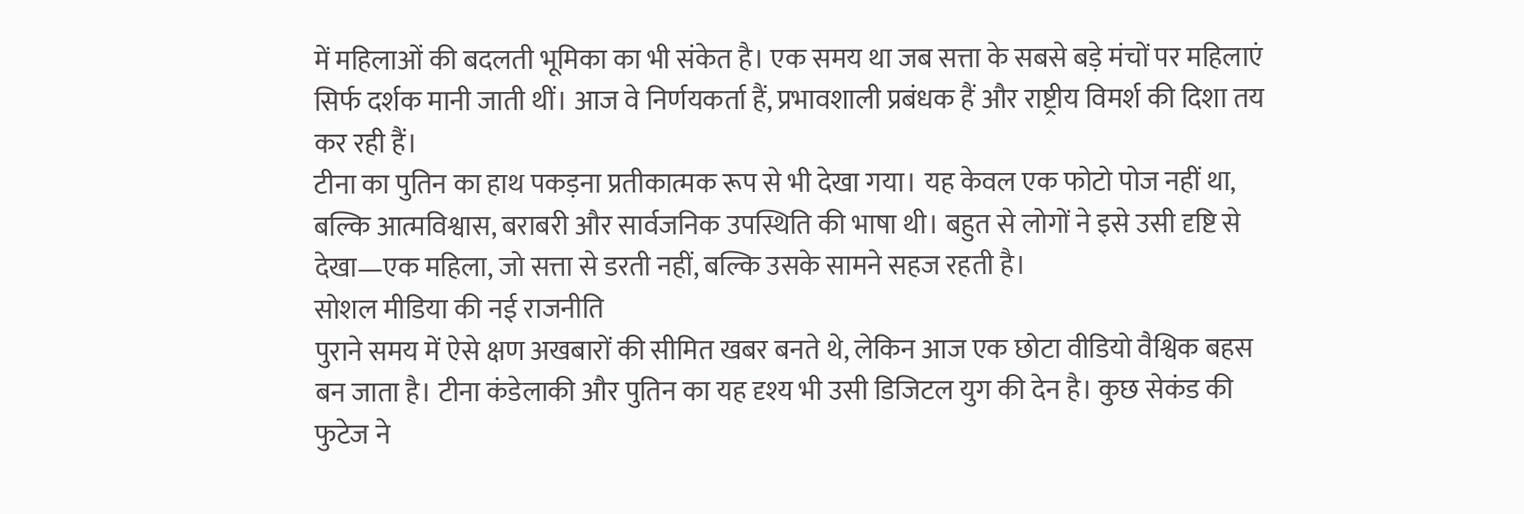में महिलाओं की बदलती भूमिका का भी संकेत है। एक समय था जब सत्ता के सबसे बड़े मंचों पर महिलाएं सिर्फ दर्शक मानी जाती थीं। आज वे निर्णयकर्ता हैं, प्रभावशाली प्रबंधक हैं और राष्ट्रीय विमर्श की दिशा तय कर रही हैं।
टीना का पुतिन का हाथ पकड़ना प्रतीकात्मक रूप से भी देखा गया। यह केवल एक फोटो पोज नहीं था, बल्कि आत्मविश्वास, बराबरी और सार्वजनिक उपस्थिति की भाषा थी। बहुत से लोगों ने इसे उसी दृष्टि से देखा—एक महिला, जो सत्ता से डरती नहीं, बल्कि उसके सामने सहज रहती है।
सोशल मीडिया की नई राजनीति
पुराने समय में ऐसे क्षण अखबारों की सीमित खबर बनते थे, लेकिन आज एक छोटा वीडियो वैश्विक बहस बन जाता है। टीना कंडेलाकी और पुतिन का यह दृश्य भी उसी डिजिटल युग की देन है। कुछ सेकंड की फुटेज ने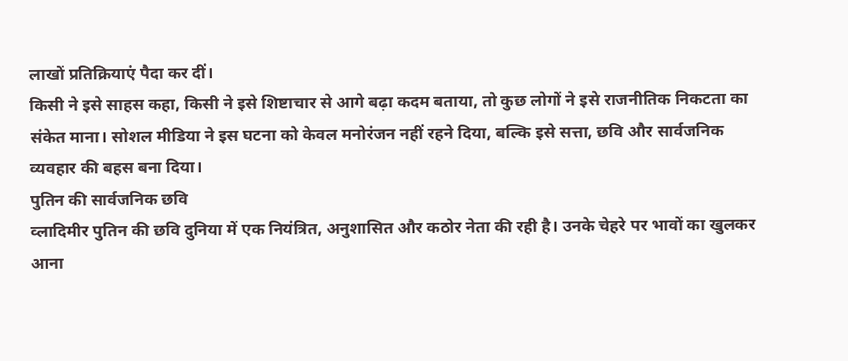लाखों प्रतिक्रियाएं पैदा कर दीं।
किसी ने इसे साहस कहा, किसी ने इसे शिष्टाचार से आगे बढ़ा कदम बताया, तो कुछ लोगों ने इसे राजनीतिक निकटता का संकेत माना। सोशल मीडिया ने इस घटना को केवल मनोरंजन नहीं रहने दिया, बल्कि इसे सत्ता, छवि और सार्वजनिक व्यवहार की बहस बना दिया।
पुतिन की सार्वजनिक छवि
व्लादिमीर पुतिन की छवि दुनिया में एक नियंत्रित, अनुशासित और कठोर नेता की रही है। उनके चेहरे पर भावों का खुलकर आना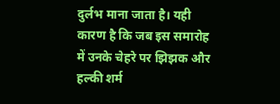दुर्लभ माना जाता है। यही कारण है कि जब इस समारोह में उनके चेहरे पर झिझक और हल्की शर्म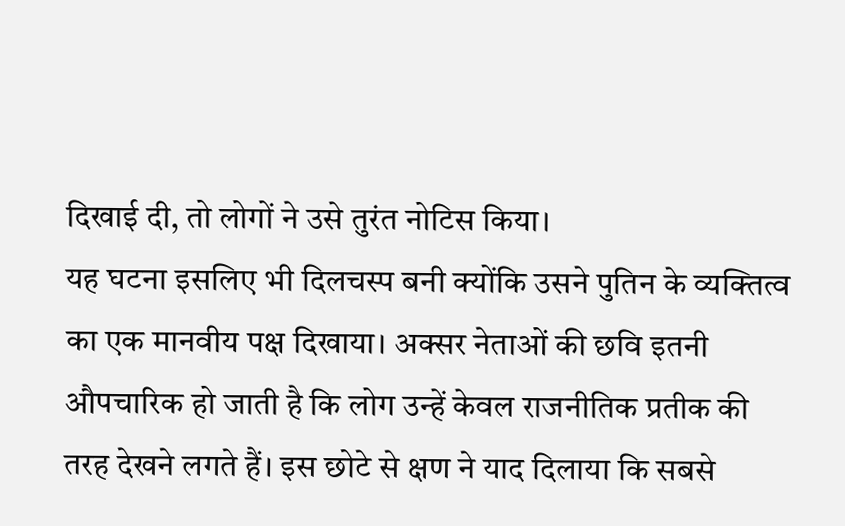दिखाई दी, तो लोगों ने उसे तुरंत नोटिस किया।
यह घटना इसलिए भी दिलचस्प बनी क्योंकि उसने पुतिन के व्यक्तित्व का एक मानवीय पक्ष दिखाया। अक्सर नेताओं की छवि इतनी औपचारिक हो जाती है कि लोग उन्हें केवल राजनीतिक प्रतीक की तरह देखने लगते हैं। इस छोटे से क्षण ने याद दिलाया कि सबसे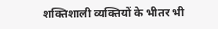शक्तिशाली व्यक्तियों के भीतर भी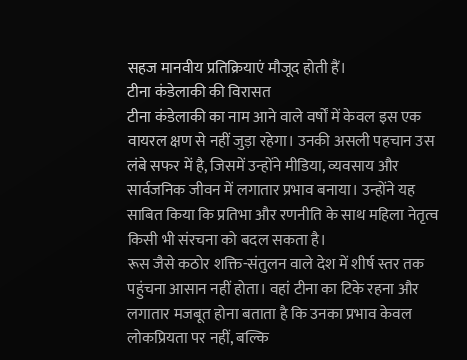सहज मानवीय प्रतिक्रियाएं मौजूद होती हैं।
टीना कंडेलाकी की विरासत
टीना कंडेलाकी का नाम आने वाले वर्षों में केवल इस एक वायरल क्षण से नहीं जुड़ा रहेगा। उनकी असली पहचान उस लंबे सफर में है, जिसमें उन्होंने मीडिया, व्यवसाय और सार्वजनिक जीवन में लगातार प्रभाव बनाया। उन्होंने यह साबित किया कि प्रतिभा और रणनीति के साथ महिला नेतृत्व किसी भी संरचना को बदल सकता है।
रूस जैसे कठोर शक्ति-संतुलन वाले देश में शीर्ष स्तर तक पहुंचना आसान नहीं होता। वहां टीना का टिके रहना और लगातार मजबूत होना बताता है कि उनका प्रभाव केवल लोकप्रियता पर नहीं, बल्कि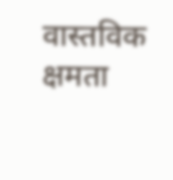वास्तविक क्षमता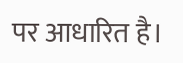पर आधारित है।